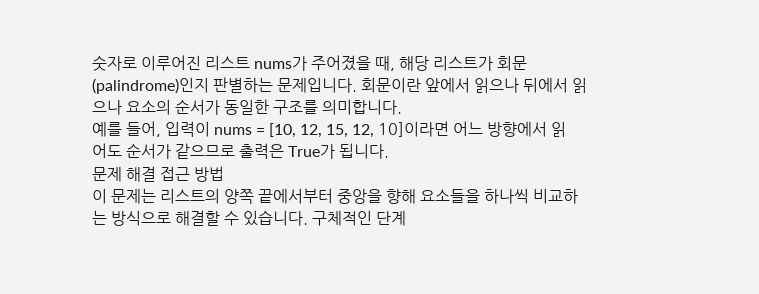숫자로 이루어진 리스트 nums가 주어졌을 때, 해당 리스트가 회문(palindrome)인지 판별하는 문제입니다. 회문이란 앞에서 읽으나 뒤에서 읽으나 요소의 순서가 동일한 구조를 의미합니다.
예를 들어, 입력이 nums = [10, 12, 15, 12, 10]이라면 어느 방향에서 읽어도 순서가 같으므로 출력은 True가 됩니다.
문제 해결 접근 방법
이 문제는 리스트의 양쪽 끝에서부터 중앙을 향해 요소들을 하나씩 비교하는 방식으로 해결할 수 있습니다. 구체적인 단계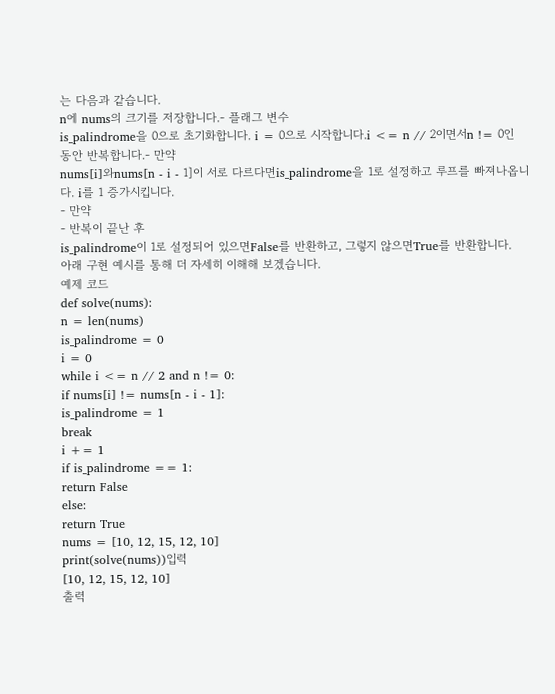는 다음과 같습니다.
n에 nums의 크기를 저장합니다.- 플래그 변수
is_palindrome을 0으로 초기화합니다. i = 0으로 시작합니다.i <= n // 2이면서n != 0인 동안 반복합니다.- 만약
nums[i]와nums[n - i - 1]이 서로 다르다면is_palindrome을 1로 설정하고 루프를 빠져나옵니다. i를 1 증가시킵니다.
- 만약
- 반복이 끝난 후
is_palindrome이 1로 설정되어 있으면False를 반환하고, 그렇지 않으면True를 반환합니다.
아래 구현 예시를 통해 더 자세히 이해해 보겠습니다.
예제 코드
def solve(nums):
n = len(nums)
is_palindrome = 0
i = 0
while i <= n // 2 and n != 0:
if nums[i] != nums[n - i - 1]:
is_palindrome = 1
break
i += 1
if is_palindrome == 1:
return False
else:
return True
nums = [10, 12, 15, 12, 10]
print(solve(nums))입력
[10, 12, 15, 12, 10]
출력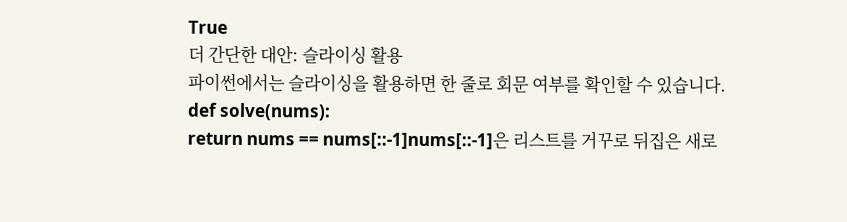True
더 간단한 대안: 슬라이싱 활용
파이썬에서는 슬라이싱을 활용하면 한 줄로 회문 여부를 확인할 수 있습니다.
def solve(nums):
return nums == nums[::-1]nums[::-1]은 리스트를 거꾸로 뒤집은 새로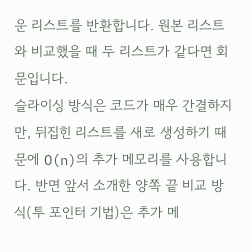운 리스트를 반환합니다. 원본 리스트와 비교했을 때 두 리스트가 같다면 회문입니다.
슬라이싱 방식은 코드가 매우 간결하지만, 뒤집힌 리스트를 새로 생성하기 때문에 O(n)의 추가 메모리를 사용합니다. 반면 앞서 소개한 양쪽 끝 비교 방식(투 포인터 기법)은 추가 메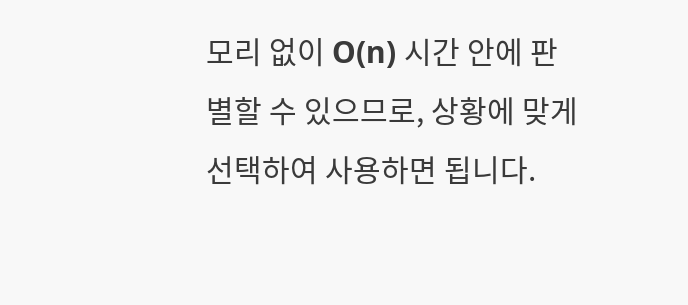모리 없이 O(n) 시간 안에 판별할 수 있으므로, 상황에 맞게 선택하여 사용하면 됩니다.